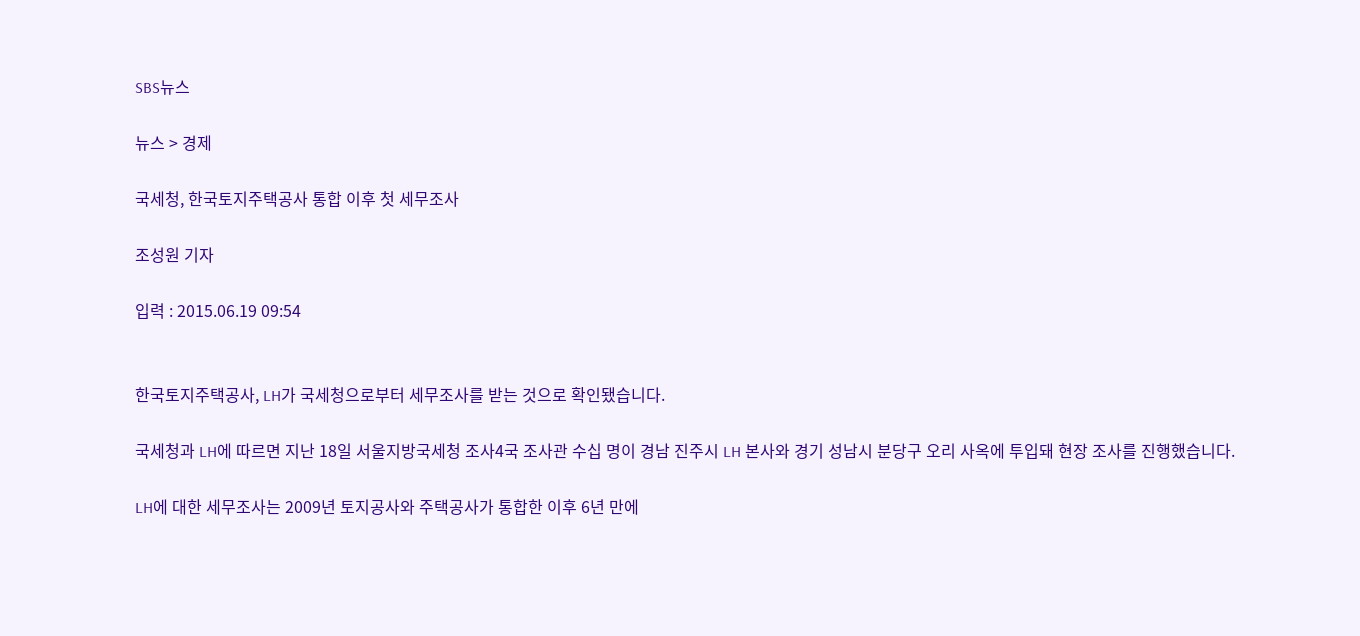SBS뉴스

뉴스 > 경제

국세청, 한국토지주택공사 통합 이후 첫 세무조사

조성원 기자

입력 : 2015.06.19 09:54


한국토지주택공사, LH가 국세청으로부터 세무조사를 받는 것으로 확인됐습니다.

국세청과 LH에 따르면 지난 18일 서울지방국세청 조사4국 조사관 수십 명이 경남 진주시 LH 본사와 경기 성남시 분당구 오리 사옥에 투입돼 현장 조사를 진행했습니다.

LH에 대한 세무조사는 2009년 토지공사와 주택공사가 통합한 이후 6년 만에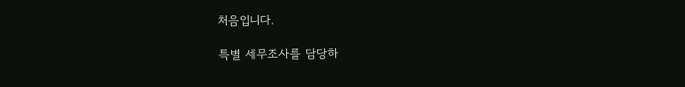처음입니다.

특별 세무조사를 담당하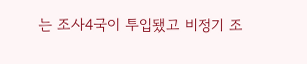는 조사4국이 투입됐고 비정기 조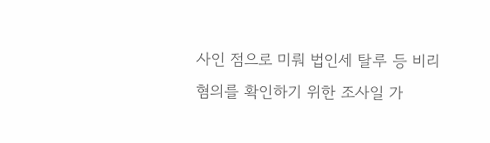사인 점으로 미뤄 법인세 탈루 등 비리 혐의를 확인하기 위한 조사일 가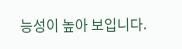능성이 높아 보입니다.